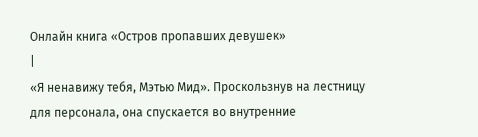Онлайн книга «Остров пропавших девушек»
|
«Я ненавижу тебя, Мэтью Мид». Проскользнув на лестницу для персонала, она спускается во внутренние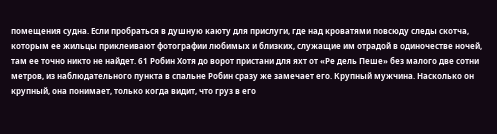помещения судна. Если пробраться в душную каюту для прислуги, где над кроватями повсюду следы скотча, которым ее жильцы приклеивают фотографии любимых и близких, служащие им отрадой в одиночестве ночей, там ее точно никто не найдет. 61 Робин Хотя до ворот пристани для яхт от «Ре дель Пеше» без малого две сотни метров, из наблюдательного пункта в спальне Робин сразу же замечает его. Крупный мужчина. Насколько он крупный, она понимает, только когда видит, что груз в его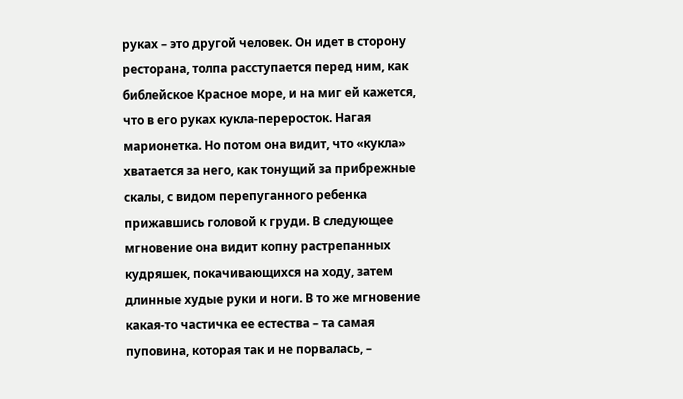руках – это другой человек. Он идет в сторону ресторана, толпа расступается перед ним, как библейское Красное море, и на миг ей кажется, что в его руках кукла-переросток. Нагая марионетка. Но потом она видит, что «кукла» хватается за него, как тонущий за прибрежные скалы, с видом перепуганного ребенка прижавшись головой к груди. В следующее мгновение она видит копну растрепанных кудряшек, покачивающихся на ходу, затем длинные худые руки и ноги. В то же мгновение какая-то частичка ее естества – та самая пуповина, которая так и не порвалась, –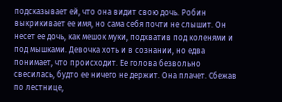подсказывает ей, что она видит свою дочь. Робин выкрикивает ее имя, но сама себя почти не слышит. Он несет ее дочь, как мешок муки, подхватив под коленями и под мышками. Девочка хоть и в сознании, но едва понимает, что происходит. Ее голова безвольно свесилась, будто ее ничего не держит. Она плачет. Сбежав по лестнице,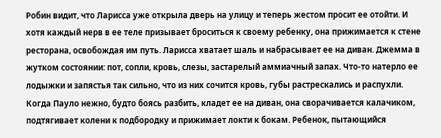Робин видит, что Ларисса уже открыла дверь на улицу и теперь жестом просит ее отойти. И хотя каждый нерв в ее теле призывает броситься к своему ребенку, она прижимается к стене ресторана, освобождая им путь. Ларисса хватает шаль и набрасывает ее на диван. Джемма в жутком состоянии: пот, сопли, кровь, слезы, застарелый аммиачный запах. Что-то натерло ее лодыжки и запястья так сильно, что из них сочится кровь, губы растрескались и распухли. Когда Пауло нежно, будто боясь разбить, кладет ее на диван, она сворачивается калачиком, подтягивает колени к подбородку и прижимает локти к бокам. Ребенок, пытающийся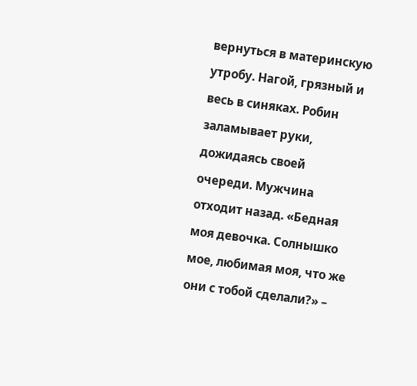вернуться в материнскую утробу. Нагой, грязный и весь в синяках. Робин заламывает руки, дожидаясь своей очереди. Мужчина отходит назад. «Бедная моя девочка. Солнышко мое, любимая моя, что же они с тобой сделали?» –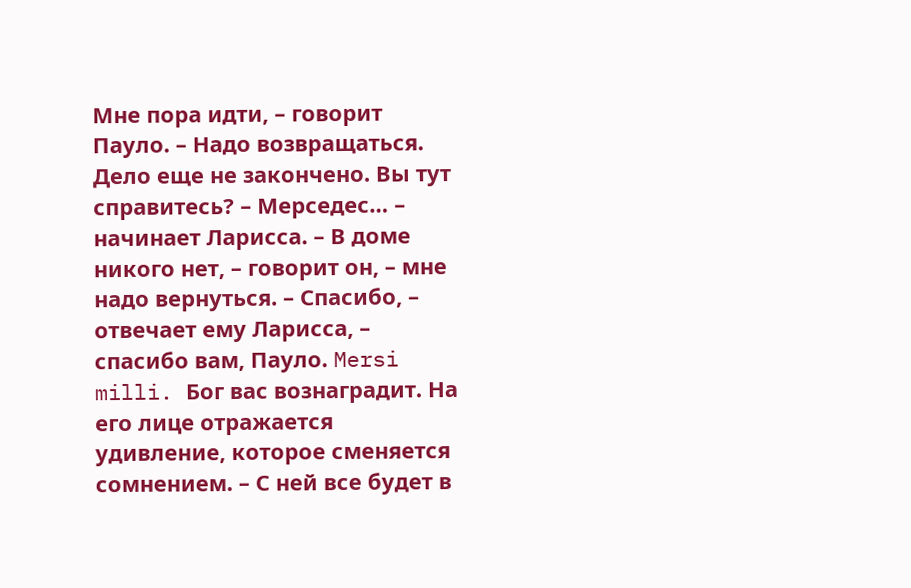Мне пора идти, – говорит Пауло. – Надо возвращаться. Дело еще не закончено. Вы тут справитесь? – Мерседес… – начинает Ларисса. – В доме никого нет, – говорит он, – мне надо вернуться. – Спасибо, – отвечает ему Ларисса, – спасибо вам, Пауло. Mersi milli. Бог вас вознаградит. На его лице отражается удивление, которое сменяется сомнением. – С ней все будет в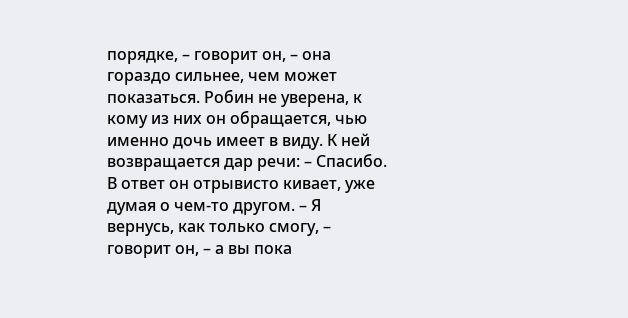порядке, – говорит он, – она гораздо сильнее, чем может показаться. Робин не уверена, к кому из них он обращается, чью именно дочь имеет в виду. К ней возвращается дар речи: – Спасибо. В ответ он отрывисто кивает, уже думая о чем-то другом. – Я вернусь, как только смогу, – говорит он, – а вы пока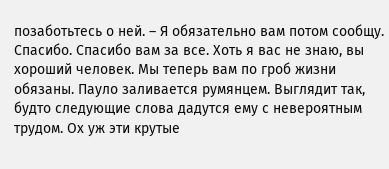позаботьтесь о ней. – Я обязательно вам потом сообщу. Спасибо. Спасибо вам за все. Хоть я вас не знаю, вы хороший человек. Мы теперь вам по гроб жизни обязаны. Пауло заливается румянцем. Выглядит так, будто следующие слова дадутся ему с невероятным трудом. Ох уж эти крутые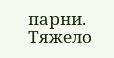парни. Тяжело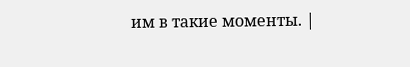им в такие моменты. |